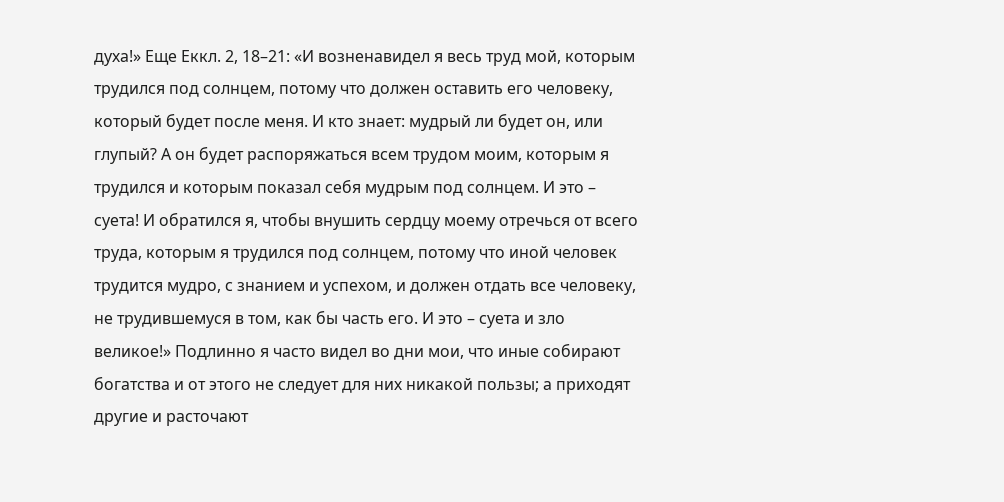духа!» Еще Еккл. 2, 18–21: «И возненавидел я весь труд мой, которым трудился под солнцем, потому что должен оставить его человеку, который будет после меня. И кто знает: мудрый ли будет он, или глупый? А он будет распоряжаться всем трудом моим, которым я трудился и которым показал себя мудрым под солнцем. И это – суета! И обратился я, чтобы внушить сердцу моему отречься от всего труда, которым я трудился под солнцем, потому что иной человек трудится мудро, с знанием и успехом, и должен отдать все человеку, не трудившемуся в том, как бы часть его. И это – суета и зло великое!» Подлинно я часто видел во дни мои, что иные собирают богатства и от этого не следует для них никакой пользы; а приходят другие и расточают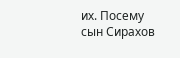их. Посему сын Сирахов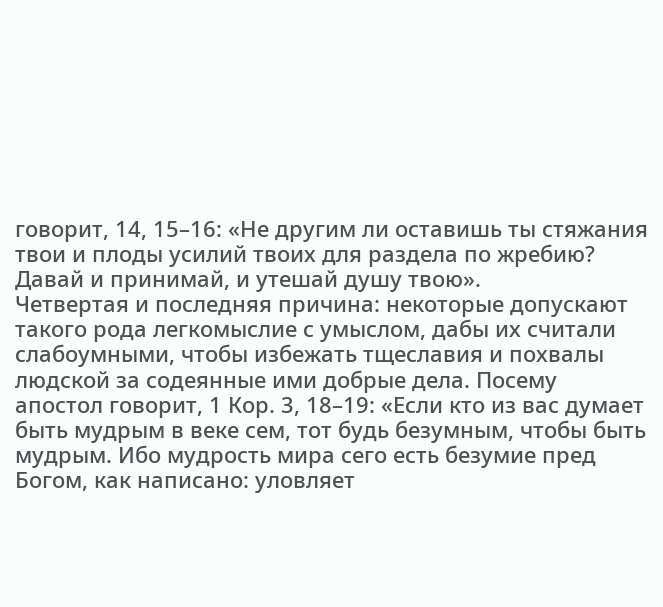говорит, 14, 15–16: «Не другим ли оставишь ты стяжания твои и плоды усилий твоих для раздела по жребию? Давай и принимай, и утешай душу твою».
Четвертая и последняя причина: некоторые допускают такого рода легкомыслие с умыслом, дабы их считали слабоумными, чтобы избежать тщеславия и похвалы людской за содеянные ими добрые дела. Посему апостол говорит, 1 Кор. 3, 18–19: «Если кто из вас думает быть мудрым в веке сем, тот будь безумным, чтобы быть мудрым. Ибо мудрость мира сего есть безумие пред Богом, как написано: уловляет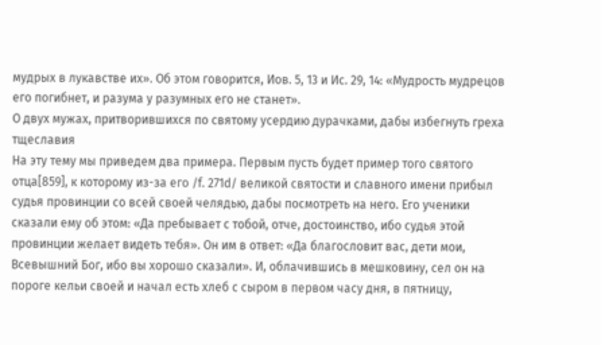мудрых в лукавстве их». Об этом говорится, Иов. 5, 13 и Ис. 29, 14: «Мудрость мудрецов его погибнет, и разума у разумных его не станет».
О двух мужах, притворившихся по святому усердию дурачками, дабы избегнуть греха тщеславия
На эту тему мы приведем два примера. Первым пусть будет пример того святого отца[859], к которому из-за его /f. 271d/ великой святости и славного имени прибыл судья провинции со всей своей челядью, дабы посмотреть на него. Его ученики сказали ему об этом: «Да пребывает с тобой, отче, достоинство, ибо судья этой провинции желает видеть тебя». Он им в ответ: «Да благословит вас, дети мои, Всевышний Бог, ибо вы хорошо сказали». И, облачившись в мешковину, сел он на пороге кельи своей и начал есть хлеб с сыром в первом часу дня, в пятницу,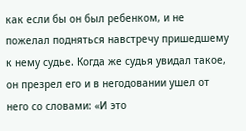как если бы он был ребенком, и не пожелал подняться навстречу пришедшему к нему судье. Когда же судья увидал такое, он презрел его и в негодовании ушел от него со словами: «И это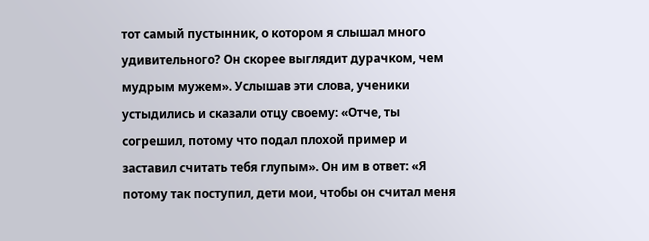тот самый пустынник, о котором я слышал много удивительного? Он скорее выглядит дурачком, чем мудрым мужем». Услышав эти слова, ученики устыдились и сказали отцу своему: «Отче, ты согрешил, потому что подал плохой пример и заставил считать тебя глупым». Он им в ответ: «Я потому так поступил, дети мои, чтобы он считал меня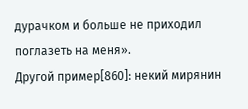дурачком и больше не приходил поглазеть на меня».
Другой пример[860]: некий мирянин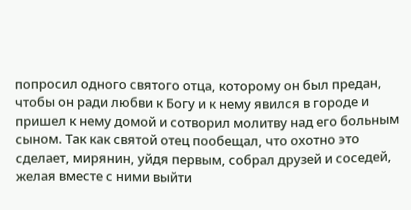попросил одного святого отца, которому он был предан, чтобы он ради любви к Богу и к нему явился в городе и пришел к нему домой и сотворил молитву над его больным сыном. Так как святой отец пообещал, что охотно это сделает, мирянин, уйдя первым, собрал друзей и соседей, желая вместе с ними выйти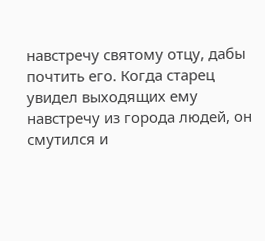навстречу святому отцу, дабы почтить его. Когда старец увидел выходящих ему навстречу из города людей, он смутился и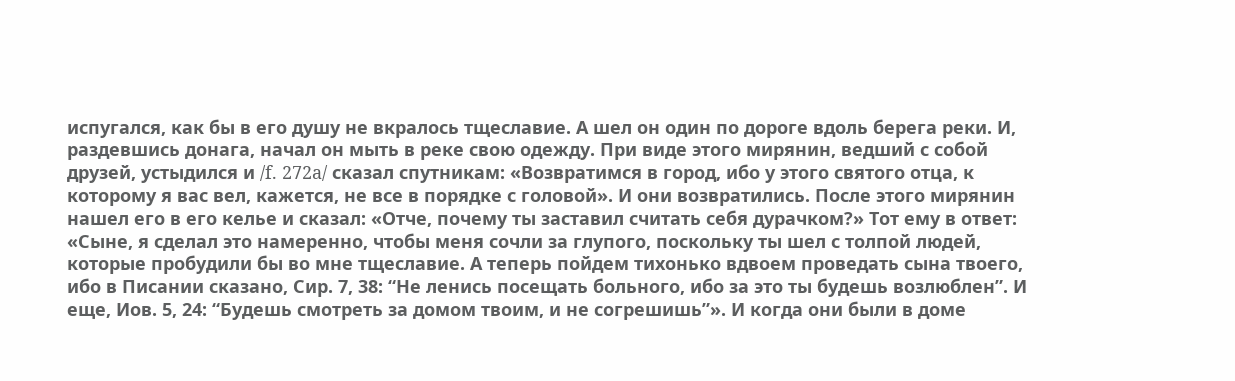испугался, как бы в его душу не вкралось тщеславие. А шел он один по дороге вдоль берега реки. И, раздевшись донага, начал он мыть в реке свою одежду. При виде этого мирянин, ведший с собой друзей, устыдился и /f. 272a/ сказал спутникам: «Возвратимся в город, ибо у этого святого отца, к которому я вас вел, кажется, не все в порядке с головой». И они возвратились. После этого мирянин нашел его в его келье и сказал: «Отче, почему ты заставил считать себя дурачком?» Тот ему в ответ: «Сыне, я сделал это намеренно, чтобы меня сочли за глупого, поскольку ты шел с толпой людей, которые пробудили бы во мне тщеславие. А теперь пойдем тихонько вдвоем проведать сына твоего, ибо в Писании сказано, Сир. 7, 38: “Не ленись посещать больного, ибо за это ты будешь возлюблен”. И еще, Иов. 5, 24: “Будешь смотреть за домом твоим, и не согрешишь”». И когда они были в доме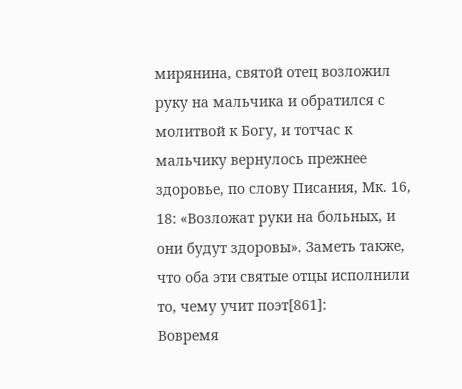мирянина, святой отец возложил руку на мальчика и обратился с молитвой к Богу, и тотчас к мальчику вернулось прежнее здоровье, по слову Писания, Мк. 16, 18: «Возложат руки на больных, и они будут здоровы». Заметь также, что оба эти святые отцы исполнили то, чему учит поэт[861]:
Вовремя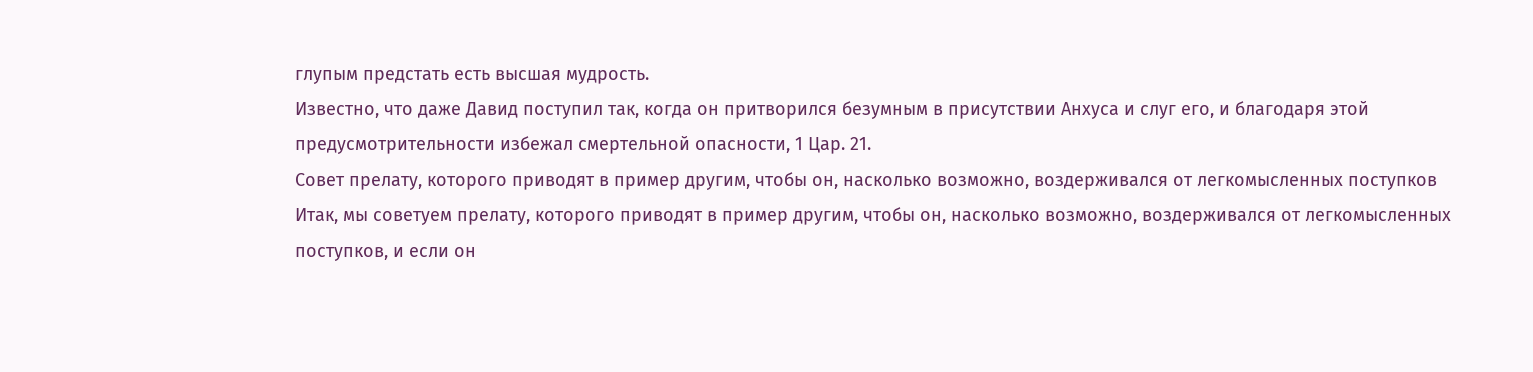глупым предстать есть высшая мудрость.
Известно, что даже Давид поступил так, когда он притворился безумным в присутствии Анхуса и слуг его, и благодаря этой предусмотрительности избежал смертельной опасности, 1 Цар. 21.
Совет прелату, которого приводят в пример другим, чтобы он, насколько возможно, воздерживался от легкомысленных поступков
Итак, мы советуем прелату, которого приводят в пример другим, чтобы он, насколько возможно, воздерживался от легкомысленных поступков, и если он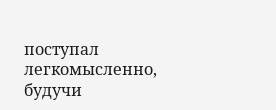поступал легкомысленно, будучи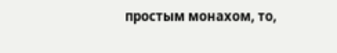простым монахом, то,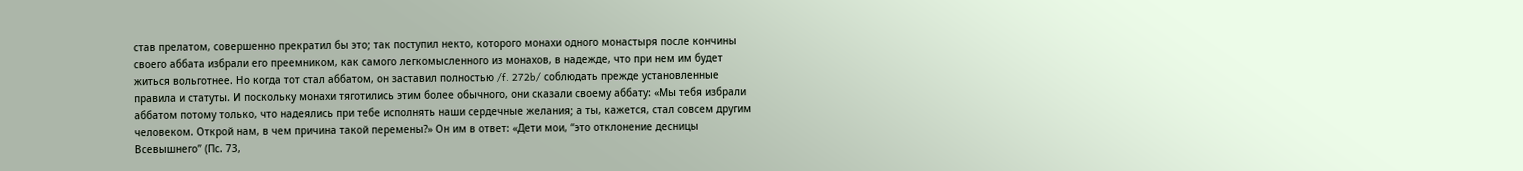став прелатом, совершенно прекратил бы это; так поступил некто, которого монахи одного монастыря после кончины своего аббата избрали его преемником, как самого легкомысленного из монахов, в надежде, что при нем им будет житься вольготнее. Но когда тот стал аббатом, он заставил полностью /f. 272b/ соблюдать прежде установленные правила и статуты. И поскольку монахи тяготились этим более обычного, они сказали своему аббату: «Мы тебя избрали аббатом потому только, что надеялись при тебе исполнять наши сердечные желания; а ты, кажется, стал совсем другим человеком. Открой нам, в чем причина такой перемены?» Он им в ответ: «Дети мои, “это отклонение десницы Всевышнего” (Пс. 73,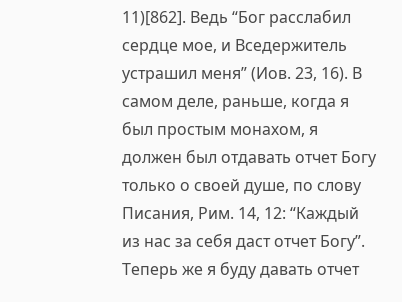11)[862]. Ведь “Бог расслабил сердце мое, и Вседержитель устрашил меня” (Иов. 23, 16). В самом деле, раньше, когда я был простым монахом, я должен был отдавать отчет Богу только о своей душе, по слову Писания, Рим. 14, 12: “Каждый из нас за себя даст отчет Богу”. Теперь же я буду давать отчет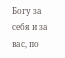Богу за себя и за вас, по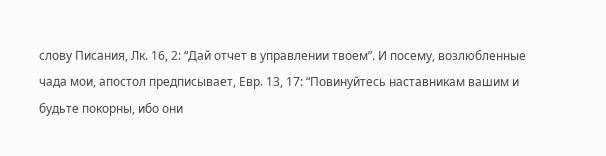слову Писания, Лк. 16, 2: “Дай отчет в управлении твоем”. И посему, возлюбленные чада мои, апостол предписывает, Евр. 13, 17: “Повинуйтесь наставникам вашим и будьте покорны, ибо они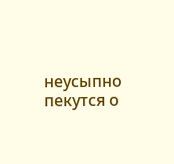неусыпно пекутся о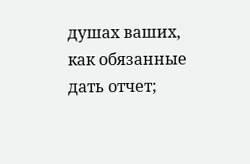душах ваших, как обязанные дать отчет;